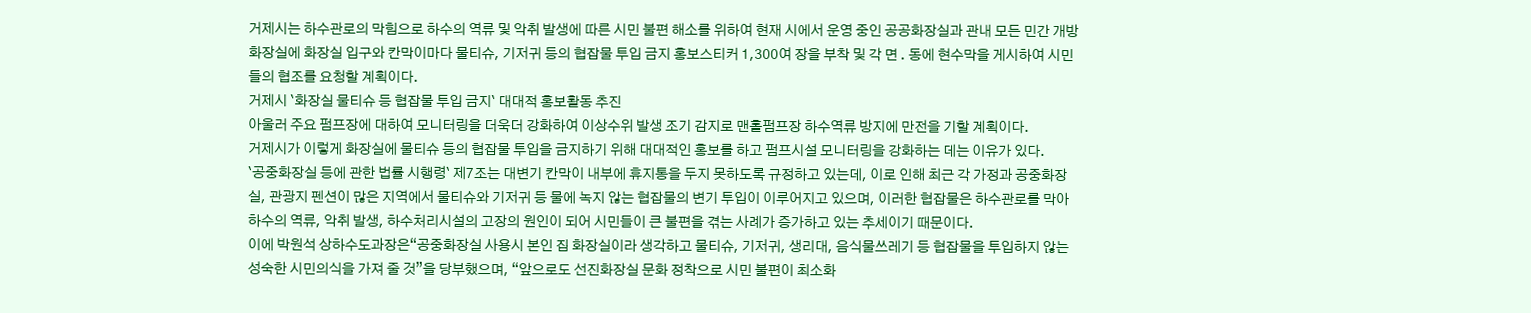거제시는 하수관로의 막힘으로 하수의 역류 및 악취 발생에 따른 시민 불편 해소를 위하여 현재 시에서 운영 중인 공공화장실과 관내 모든 민간 개방화장실에 화장실 입구와 칸막이마다 물티슈, 기저귀 등의 협잡물 투입 금지 홍보스티커 1,300여 장을 부착 및 각 면 ․ 동에 현수막을 게시하여 시민들의 협조를 요청할 계획이다.
거제시 `화장실 물티슈 등 협잡물 투입 금지` 대대적 홍보활동 추진
아울러 주요 펌프장에 대하여 모니터링을 더욱더 강화하여 이상수위 발생 조기 감지로 맨홀펌프장 하수역류 방지에 만전을 기할 계획이다.
거제시가 이렇게 화장실에 물티슈 등의 협잡물 투입을 금지하기 위해 대대적인 홍보를 하고 펌프시설 모니터링을 강화하는 데는 이유가 있다.
`공중화장실 등에 관한 법률 시행령` 제7조는 대변기 칸막이 내부에 휴지통을 두지 못하도록 규정하고 있는데, 이로 인해 최근 각 가정과 공중화장실, 관광지 펜션이 많은 지역에서 물티슈와 기저귀 등 물에 녹지 않는 협잡물의 변기 투입이 이루어지고 있으며, 이러한 협잡물은 하수관로를 막아 하수의 역류, 악취 발생, 하수처리시설의 고장의 원인이 되어 시민들이 큰 불편을 겪는 사례가 증가하고 있는 추세이기 때문이다.
이에 박원석 상하수도과장은“공중화장실 사용시 본인 집 화장실이라 생각하고 물티슈, 기저귀, 생리대, 음식물쓰레기 등 협잡물을 투입하지 않는 성숙한 시민의식을 가져 줄 것”을 당부했으며, “앞으로도 선진화장실 문화 정착으로 시민 불편이 최소화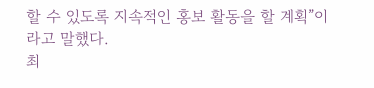할 수 있도록 지속적인 홍보 활동을 할 계획”이라고 말했다.
최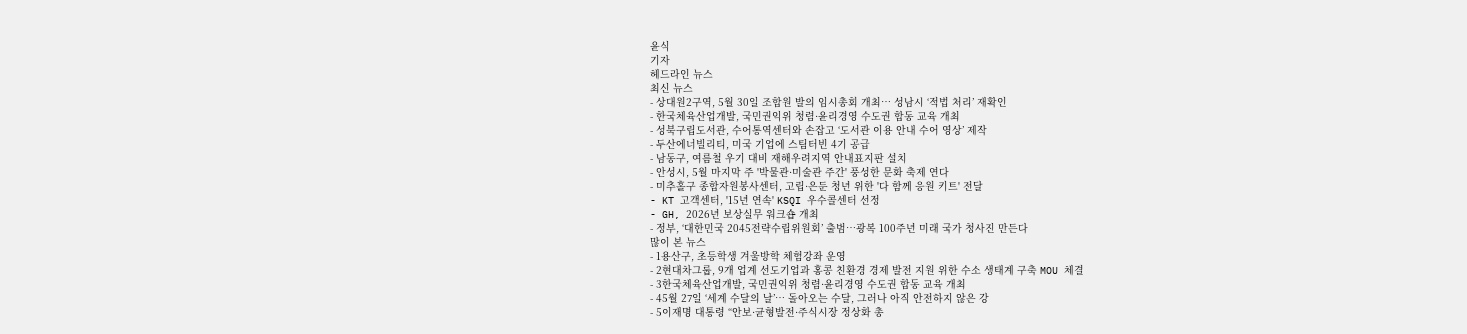윤식
기자
헤드라인 뉴스
최신 뉴스
- 상대원2구역, 5월 30일 조합원 발의 임시총회 개최… 성남시 ‘적법 처리’ 재확인
- 한국체육산업개발, 국민권익위 청렴·윤리경영 수도권 합동 교육 개최
- 성북구립도서관, 수어통역센터와 손잡고 ‘도서관 이용 안내 수어 영상’ 제작
- 두산에너빌리티, 미국 기업에 스팀터빈 4기 공급
- 남동구, 여름철 우기 대비 재해우려지역 안내표지판 설치
- 안성시, 5월 마지막 주 '박물관·미술관 주간' 풍성한 문화 축제 연다
- 미추홀구 종합자원봉사센터, 고립·은둔 청년 위한 '다 함께 응원 키트' 전달
- KT 고객센터, '15년 연속' KSQI 우수콜센터 선정
- GH, 2026년 보상실무 워크숍 개최
- 정부, ‘대한민국 2045전략수립위원회’ 출범…광복 100주년 미래 국가 청사진 만든다
많이 본 뉴스
- 1용산구, 초등학생 겨울방학 체험강좌 운영
- 2현대차그룹, 9개 업계 선도기업과 홍콩 친환경 경제 발전 지원 위한 수소 생태계 구축 MOU 체결
- 3한국체육산업개발, 국민권익위 청렴·윤리경영 수도권 합동 교육 개최
- 45월 27일 ‘세계 수달의 날’… 돌아오는 수달, 그러나 아직 안전하지 않은 강
- 5이재명 대통령 “안보·균형발전·주식시장 정상화 총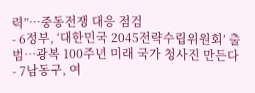력”…중동전쟁 대응 점검
- 6정부, ‘대한민국 2045전략수립위원회’ 출범…광복 100주년 미래 국가 청사진 만든다
- 7남동구, 여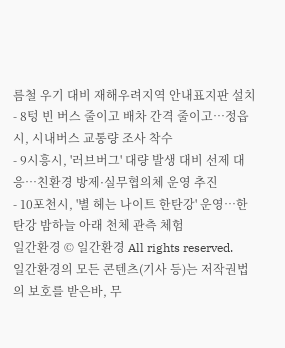름철 우기 대비 재해우려지역 안내표지판 설치
- 8텅 빈 버스 줄이고 배차 간격 줄이고…정읍시, 시내버스 교통량 조사 착수
- 9시흥시, '러브버그' 대량 발생 대비 선제 대응…친환경 방제·실무협의체 운영 추진
- 10포천시, '별 헤는 나이트 한탄강' 운영…한탄강 밤하늘 아래 천체 관측 체험
일간환경 © 일간환경 All rights reserved.
일간환경의 모든 콘텐츠(기사 등)는 저작권법의 보호를 받은바, 무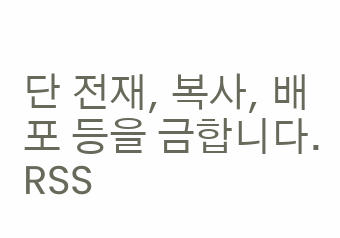단 전재, 복사, 배포 등을 금합니다.
RSS